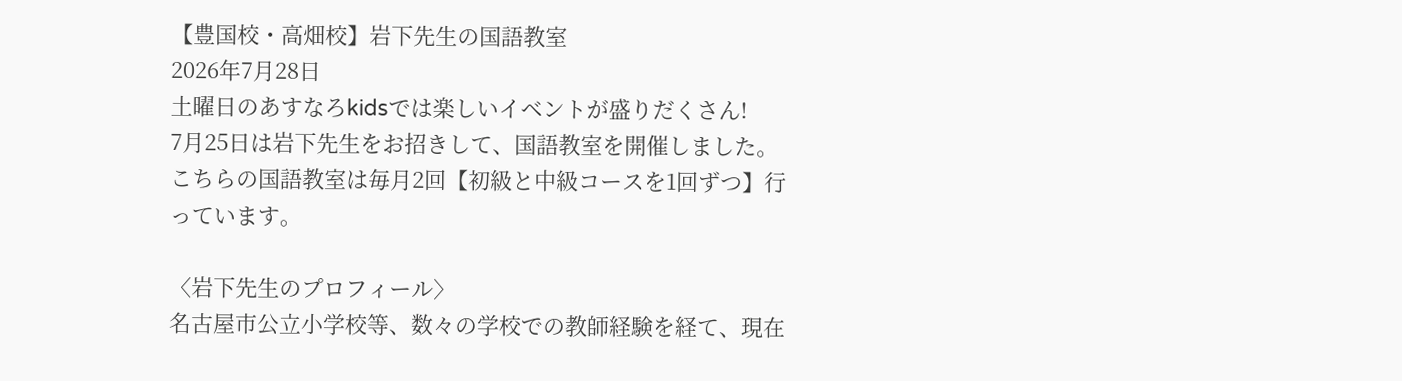【豊国校・高畑校】岩下先生の国語教室
2026年7月28日
土曜日のあすなろkidsでは楽しいイベントが盛りだくさん!
7月25日は岩下先生をお招きして、国語教室を開催しました。
こちらの国語教室は毎月2回【初級と中級コースを1回ずつ】行っています。

〈岩下先生のプロフィール〉
名古屋市公立小学校等、数々の学校での教師経験を経て、現在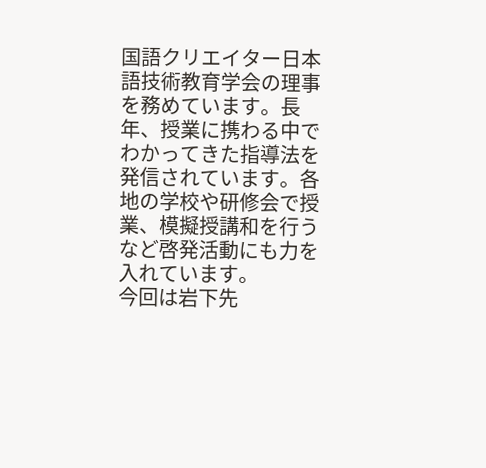国語クリエイター日本語技術教育学会の理事を務めています。長年、授業に携わる中でわかってきた指導法を発信されています。各地の学校や研修会で授業、模擬授講和を行うなど啓発活動にも力を入れています。
今回は岩下先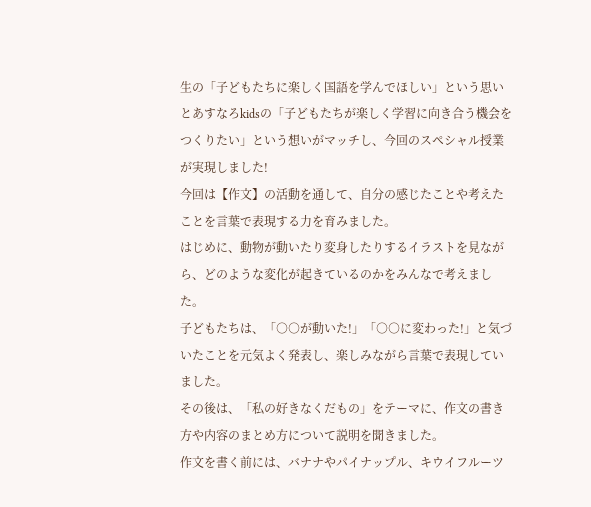生の「子どもたちに楽しく国語を学んでほしい」という思いとあすなろkidsの「子どもたちが楽しく学習に向き合う機会をつくりたい」という想いがマッチし、今回のスペシャル授業が実現しました!
今回は【作文】の活動を通して、自分の感じたことや考えたことを言葉で表現する力を育みました。
はじめに、動物が動いたり変身したりするイラストを見ながら、どのような変化が起きているのかをみんなで考えました。
子どもたちは、「○○が動いた!」「○○に変わった!」と気づいたことを元気よく発表し、楽しみながら言葉で表現していました。
その後は、「私の好きなくだもの」をテーマに、作文の書き方や内容のまとめ方について説明を聞きました。
作文を書く前には、バナナやパイナップル、キウイフルーツ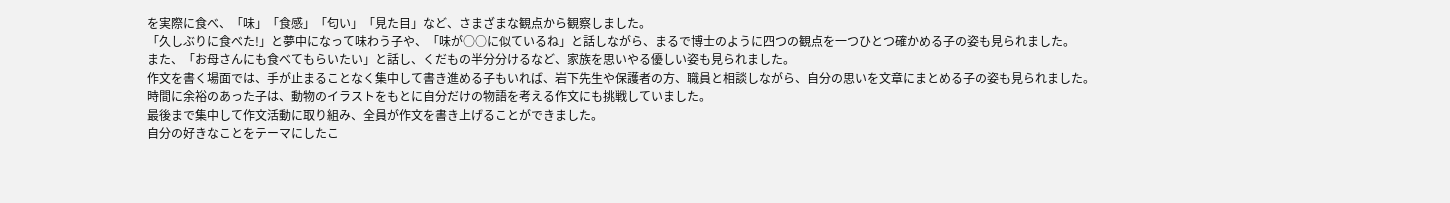を実際に食べ、「味」「食感」「匂い」「見た目」など、さまざまな観点から観察しました。
「久しぶりに食べた!」と夢中になって味わう子や、「味が○○に似ているね」と話しながら、まるで博士のように四つの観点を一つひとつ確かめる子の姿も見られました。
また、「お母さんにも食べてもらいたい」と話し、くだもの半分分けるなど、家族を思いやる優しい姿も見られました。
作文を書く場面では、手が止まることなく集中して書き進める子もいれば、岩下先生や保護者の方、職員と相談しながら、自分の思いを文章にまとめる子の姿も見られました。
時間に余裕のあった子は、動物のイラストをもとに自分だけの物語を考える作文にも挑戦していました。
最後まで集中して作文活動に取り組み、全員が作文を書き上げることができました。
自分の好きなことをテーマにしたこ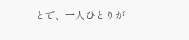とで、一人ひとりが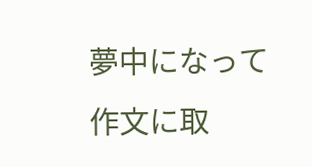夢中になって作文に取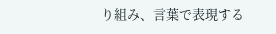り組み、言葉で表現する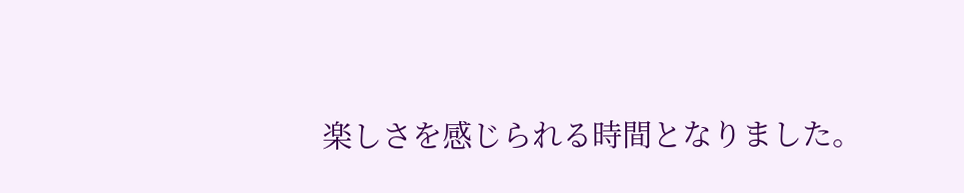楽しさを感じられる時間となりました。